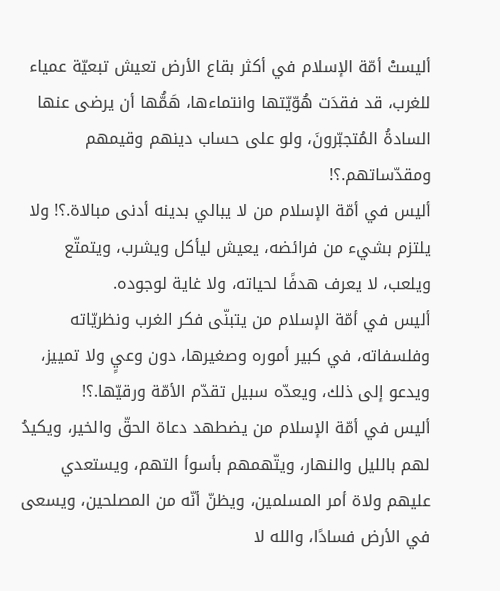أليستْ أمّة الإسلام في أكثر بقاع الأرض تعيش تبعيّة عمياء للغرب، قد فقدَت هُوّيّتها وانتماءها، هَمُّها أن يرضى عنها السادةُ المُتجبّرونَ، ولو على حساب دينهم وقيمهم ومقدّساتهم.؟!
أليس في أمّة الإسلام من لا يبالي بدينه أدنى مبالاة.؟! ولا يلتزم بشيء من فرائضه، يعيش ليأكل ويشرب، ويتمتّع ويلعب، لا يعرف هدفًا لحياته، ولا غاية لوجوده.
أليس في أمّة الإسلام من يتبنّى فكر الغرب ونظريّاته وفلسفاته، في كبير أموره وصغيرها، دون وعيٍ ولا تمييز، ويدعو إلى ذلك، ويعدّه سبيل تقدّم الأمّة ورقيّها.؟!
أليس في أمّة الإسلام من يضطهد دعاة الحقّ والخير، ويكيدُ لهم بالليل والنهار، ويتّهمهم بأسوأ التهم، ويستعدي عليهم ولاة أمر المسلمين، ويظنّ أنّه من المصلحين، ويسعى في الأرض فسادًا، والله لا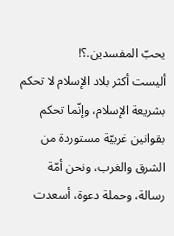يحبّ المفسدين.؟!
أليست أكثر بلاد الإسلام لا تحكم بشريعة الإسلام، وإنّما تحكم بقوانين غربيّة مستوردة من الشرق والغرب، ونحن أمّة رسالة، وحملة دعوة، أسعدت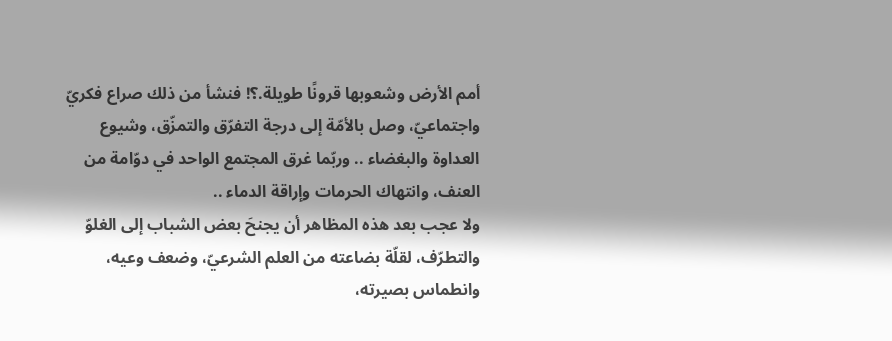أمم الأرض وشعوبها قرونًا طويلة.؟! فنشأ من ذلك صراع فكريّ واجتماعيّ، وصل بالأمّة إلى درجة التفرّق والتمزّق، وشيوع العداوة والبغضاء .. وربّما غرق المجتمع الواحد في دوّامة من العنف، وانتهاك الحرمات وإراقة الدماء ..
ولا عجب بعد هذه المظاهر أن يجنحَ بعض الشباب إلى الغلوّ والتطرّف، لقلّة بضاعته من العلم الشرعيّ، وضعف وعيه، وانطماس بصيرته،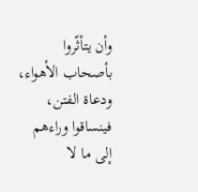وأن يتأثّروا بأصحاب الأهواء، ودعاة الفتن، فينساقوا وراءهم إلى ما لا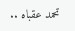تحمد عقباه ..